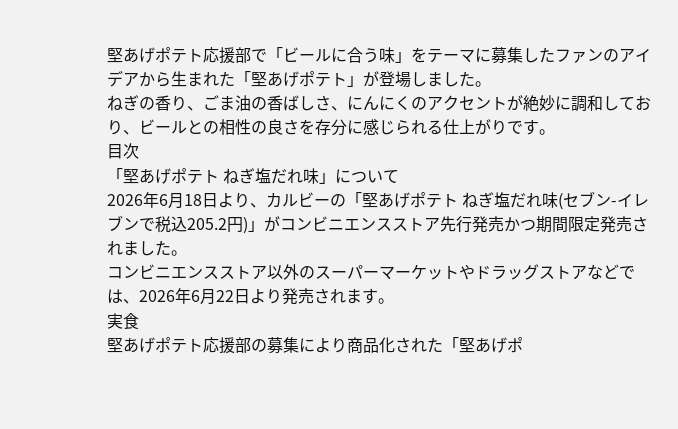堅あげポテト応援部で「ビールに合う味」をテーマに募集したファンのアイデアから生まれた「堅あげポテト」が登場しました。
ねぎの香り、ごま油の香ばしさ、にんにくのアクセントが絶妙に調和しており、ビールとの相性の良さを存分に感じられる仕上がりです。
目次
「堅あげポテト ねぎ塩だれ味」について
2026年6月18日より、カルビーの「堅あげポテト ねぎ塩だれ味(セブン-イレブンで税込205.2円)」がコンビニエンスストア先行発売かつ期間限定発売されました。
コンビニエンスストア以外のスーパーマーケットやドラッグストアなどでは、2026年6月22日より発売されます。
実食
堅あげポテト応援部の募集により商品化された「堅あげポ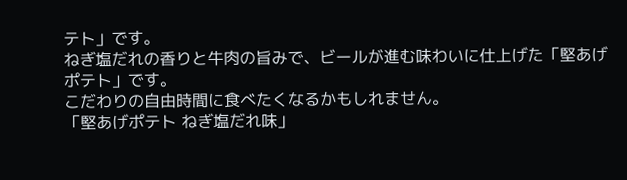テト」です。
ねぎ塩だれの香りと牛肉の旨みで、ビールが進む味わいに仕上げた「堅あげポテト」です。
こだわりの自由時間に食べたくなるかもしれません。
「堅あげポテト ねぎ塩だれ味」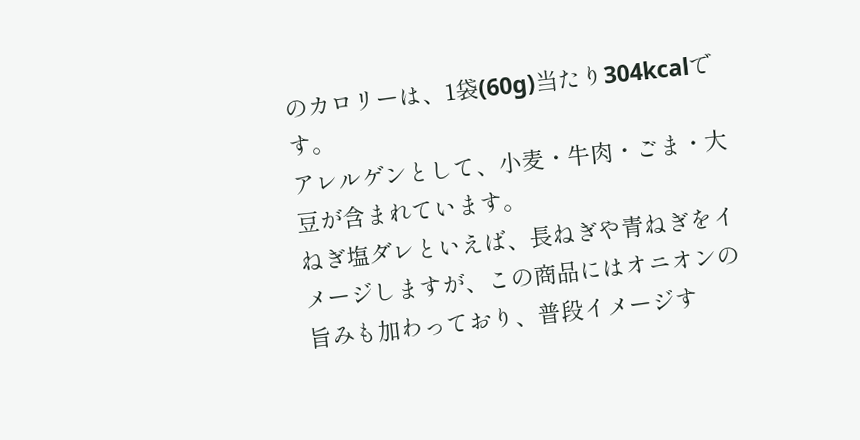のカロリーは、1袋(60g)当たり304kcalです。
アレルゲンとして、小麦・牛肉・ごま・大豆が含まれています。
ねぎ塩ダレといえば、長ねぎや青ねぎをイメージしますが、この商品にはオニオンの旨みも加わっており、普段イメージす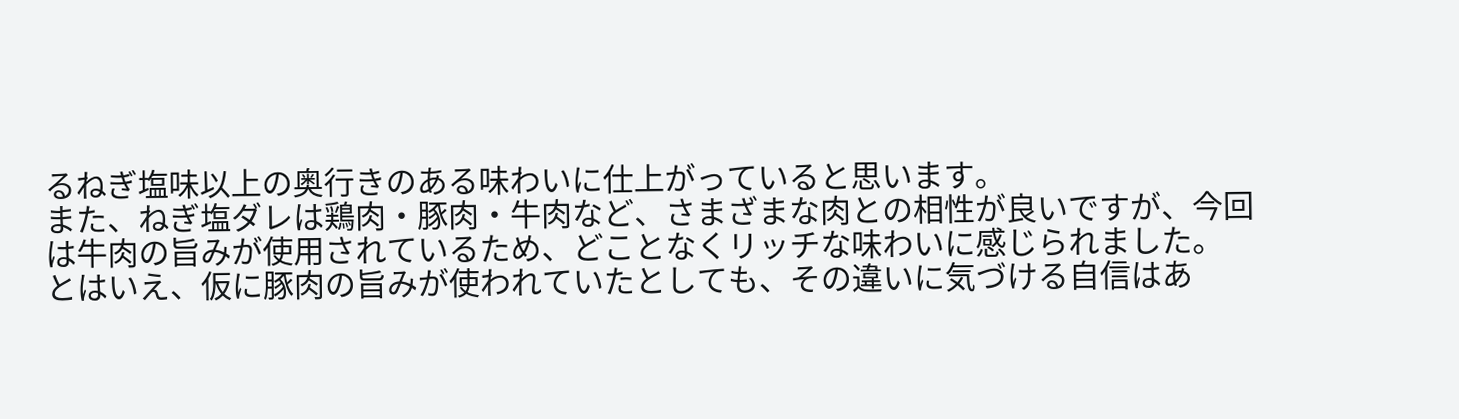るねぎ塩味以上の奥行きのある味わいに仕上がっていると思います。
また、ねぎ塩ダレは鶏肉・豚肉・牛肉など、さまざまな肉との相性が良いですが、今回は牛肉の旨みが使用されているため、どことなくリッチな味わいに感じられました。
とはいえ、仮に豚肉の旨みが使われていたとしても、その違いに気づける自信はあ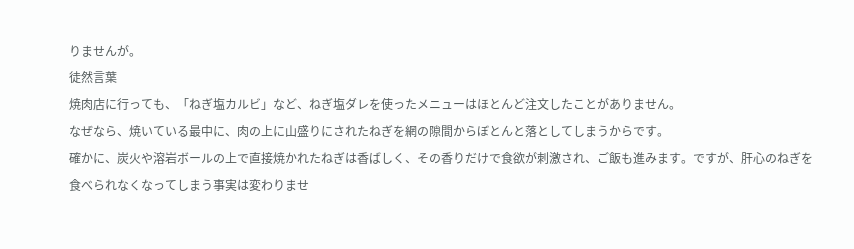りませんが。
徒然言葉
焼肉店に行っても、「ねぎ塩カルビ」など、ねぎ塩ダレを使ったメニューはほとんど注文したことがありません。
なぜなら、焼いている最中に、肉の上に山盛りにされたねぎを網の隙間からぼとんと落としてしまうからです。
確かに、炭火や溶岩ボールの上で直接焼かれたねぎは香ばしく、その香りだけで食欲が刺激され、ご飯も進みます。ですが、肝心のねぎを食べられなくなってしまう事実は変わりませ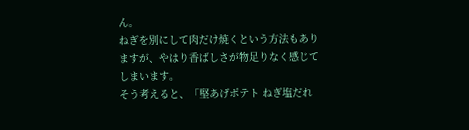ん。
ねぎを別にして肉だけ焼くという方法もありますが、やはり香ばしさが物足りなく感じてしまいます。
そう考えると、「堅あげポテト ねぎ塩だれ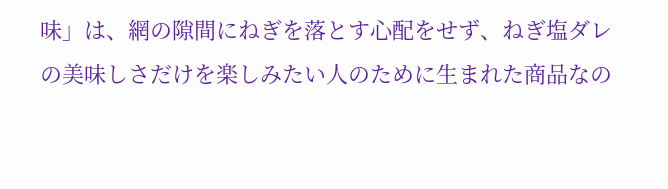味」は、網の隙間にねぎを落とす心配をせず、ねぎ塩ダレの美味しさだけを楽しみたい人のために生まれた商品なの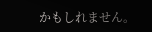かもしれません。